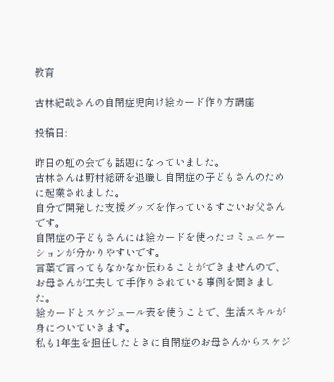教育

古林紀哉さんの自閉症児向け絵カード作り方講座

投稿日:

昨日の虹の会でも話題になっていました。
古林さんは野村総研を退職し自閉症の子どもさんのために起業されました。
自分で開発した支援グッズを作っているすごいお父さんです。
自閉症の子どもさんには絵カードを使ったコミュニケーションが分かりやすいです。
言葉で言ってもなかなか伝わることができませんので、お母さんが工夫して手作りされている事例を聞きました。
絵カードとスケジュール表を使うことで、生活スキルが身についていきます。
私も1年生を担任したときに自閉症のお母さんからスケジ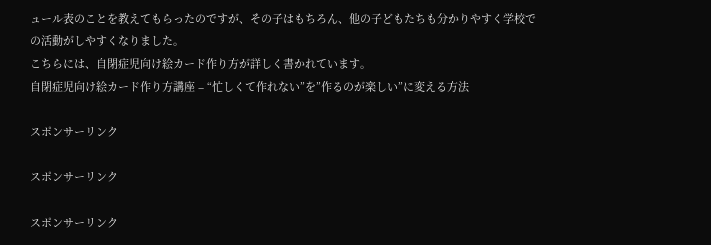ュール表のことを教えてもらったのですが、その子はもちろん、他の子どもたちも分かりやすく学校での活動がしやすくなりました。
こちらには、自閉症児向け絵カード作り方が詳しく書かれています。
自閉症児向け絵カード作り方講座 – “忙しくて作れない”を”作るのが楽しい”に変える方法

スポンサーリンク

スポンサーリンク

スポンサーリンク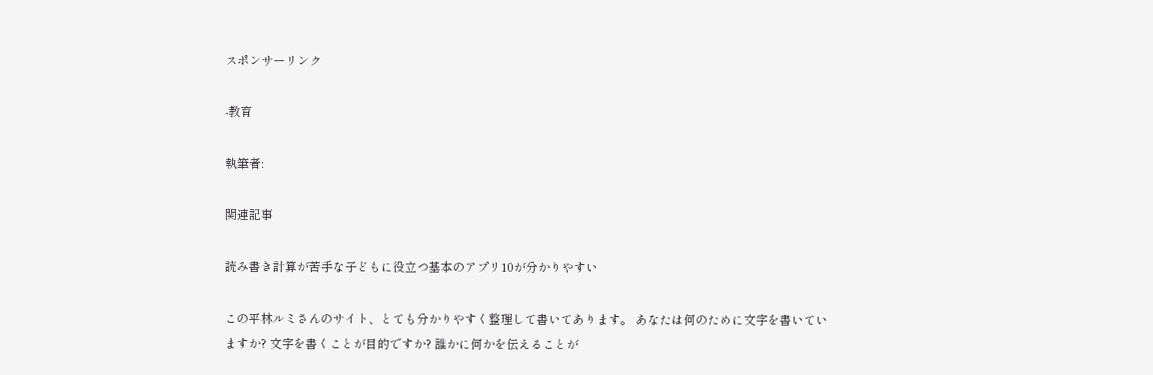スポンサーリンク

-教育

執筆者:

関連記事

読み書き計算が苦手な子どもに役立つ基本のアプリ10が分かりやすい

この平林ルミさんのサイト、とても分かりやすく整理して書いてあります。 あなたは何のために文字を書いていますか? 文字を書くことが目的ですか? 誰かに何かを伝えることが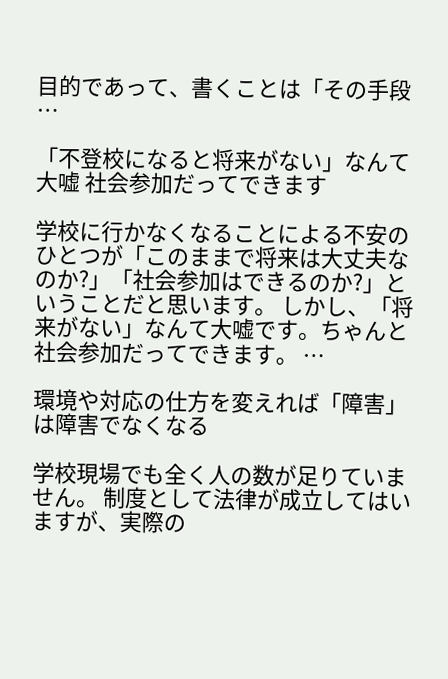目的であって、書くことは「その手段 …

「不登校になると将来がない」なんて大嘘 社会参加だってできます

学校に行かなくなることによる不安のひとつが「このままで将来は大丈夫なのか?」「社会参加はできるのか?」ということだと思います。 しかし、「将来がない」なんて大嘘です。ちゃんと社会参加だってできます。 …

環境や対応の仕方を変えれば「障害」は障害でなくなる

学校現場でも全く人の数が足りていません。 制度として法律が成立してはいますが、実際の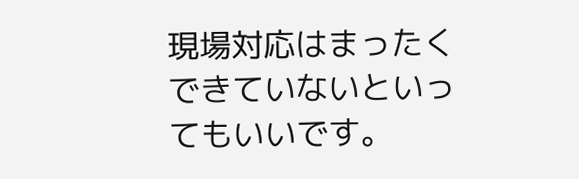現場対応はまったくできていないといってもいいです。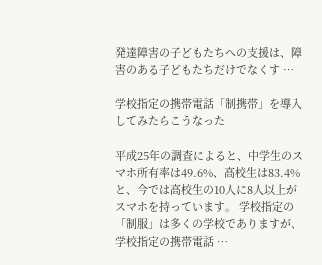発達障害の子どもたちへの支援は、障害のある子どもたちだけでなくす …

学校指定の携帯電話「制携帯」を導入してみたらこうなった

平成25年の調査によると、中学生のスマホ所有率は49.6%、高校生は83.4%と、今では高校生の10人に8人以上がスマホを持っています。 学校指定の「制服」は多くの学校でありますが、学校指定の携帯電話 …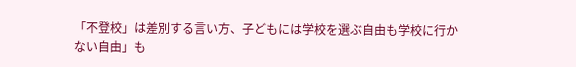「不登校」は差別する言い方、子どもには学校を選ぶ自由も学校に行かない自由」も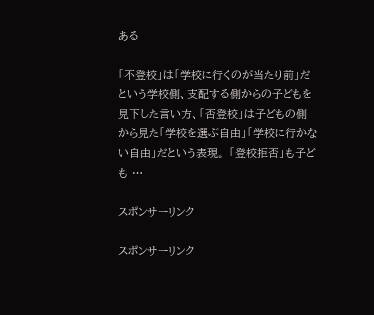ある

「不登校」は「学校に行くのが当たり前」だという学校側、支配する側からの子どもを見下した言い方、「否登校」は子どもの側から見た「学校を選ぶ自由」「学校に行かない自由」だという表現。 「登校拒否」も子ども …

スポンサーリンク

スポンサーリンク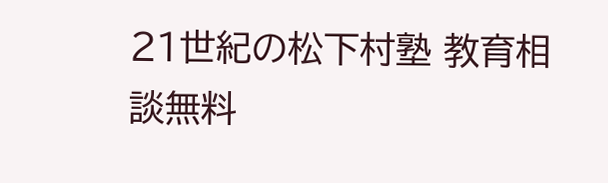21世紀の松下村塾 教育相談無料